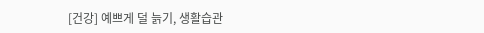[건강] 예쁘게 덜 늙기, 생활습관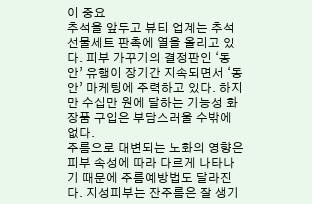이 중요
추석을 앞두고 뷰티 업계는 추석 선물세트 판촉에 열을 올리고 있다. 피부 가꾸기의 결정판인 ‘동안’ 유행이 장기간 지속되면서 ‘동안’ 마케팅에 주력하고 있다. 하지만 수십만 원에 달하는 기능성 화장품 구입은 부담스러울 수밖에 없다.
주름으로 대변되는 노화의 영향은 피부 속성에 따라 다르게 나타나기 때문에 주름예방법도 달라진다. 지성피부는 잔주름은 잘 생기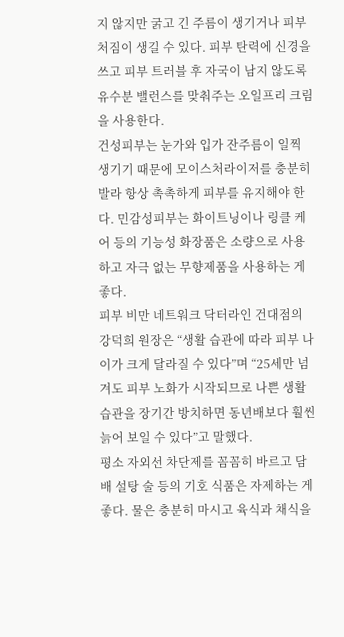지 않지만 굵고 긴 주름이 생기거나 피부 처짐이 생길 수 있다. 피부 탄력에 신경을 쓰고 피부 트러블 후 자국이 남지 않도록 유수분 밸런스를 맞춰주는 오일프리 크림을 사용한다.
건성피부는 눈가와 입가 잔주름이 일찍 생기기 때문에 모이스처라이저를 충분히 발라 항상 촉촉하게 피부를 유지해야 한다. 민감성피부는 화이트닝이나 링클 케어 등의 기능성 화장품은 소량으로 사용하고 자극 없는 무향제품을 사용하는 게 좋다.
피부 비만 네트워크 닥터라인 건대점의 강덕희 원장은 “생활 습관에 따라 피부 나이가 크게 달라질 수 있다”며 “25세만 넘겨도 피부 노화가 시작되므로 나쁜 생활습관을 장기간 방치하면 동년배보다 훨씬 늙어 보일 수 있다”고 말했다.
평소 자외선 차단제를 꼼꼼히 바르고 담배 설탕 술 등의 기호 식품은 자제하는 게 좋다. 물은 충분히 마시고 육식과 채식을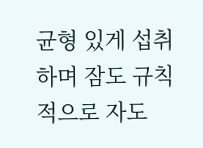균형 있게 섭취하며 잠도 규칙적으로 자도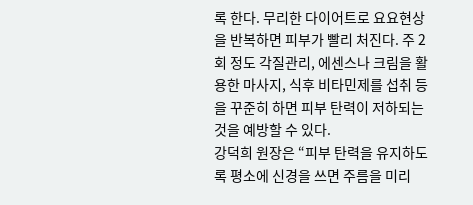록 한다. 무리한 다이어트로 요요현상을 반복하면 피부가 빨리 처진다. 주 2회 정도 각질관리, 에센스나 크림을 활용한 마사지, 식후 비타민제를 섭취 등을 꾸준히 하면 피부 탄력이 저하되는 것을 예방할 수 있다.
강덕희 원장은 “피부 탄력을 유지하도록 평소에 신경을 쓰면 주름을 미리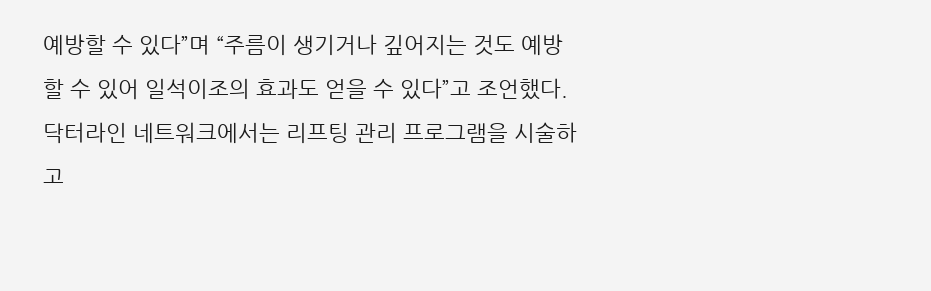예방할 수 있다”며 “주름이 생기거나 깊어지는 것도 예방할 수 있어 일석이조의 효과도 얻을 수 있다”고 조언했다.
닥터라인 네트워크에서는 리프팅 관리 프로그램을 시술하고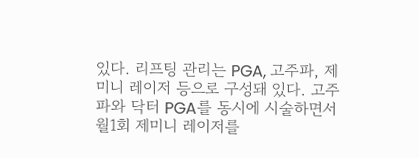있다. 리프팅 관리는 PGA, 고주파, 제미니 레이저 등으로 구성돼 있다. 고주파와 닥터 PGA를 동시에 시술하면서 월1회 제미니 레이저를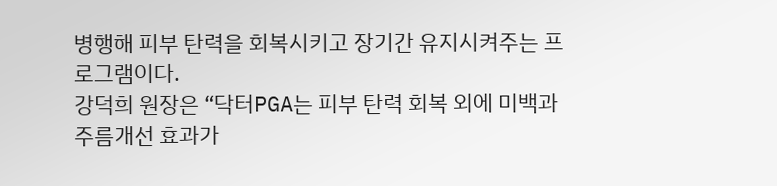병행해 피부 탄력을 회복시키고 장기간 유지시켜주는 프로그램이다.
강덕희 원장은 “닥터PGA는 피부 탄력 회복 외에 미백과 주름개선 효과가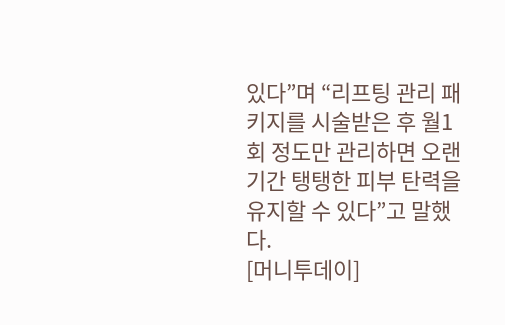있다”며 “리프팅 관리 패키지를 시술받은 후 월1회 정도만 관리하면 오랜 기간 탱탱한 피부 탄력을 유지할 수 있다”고 말했다.
[머니투데이]